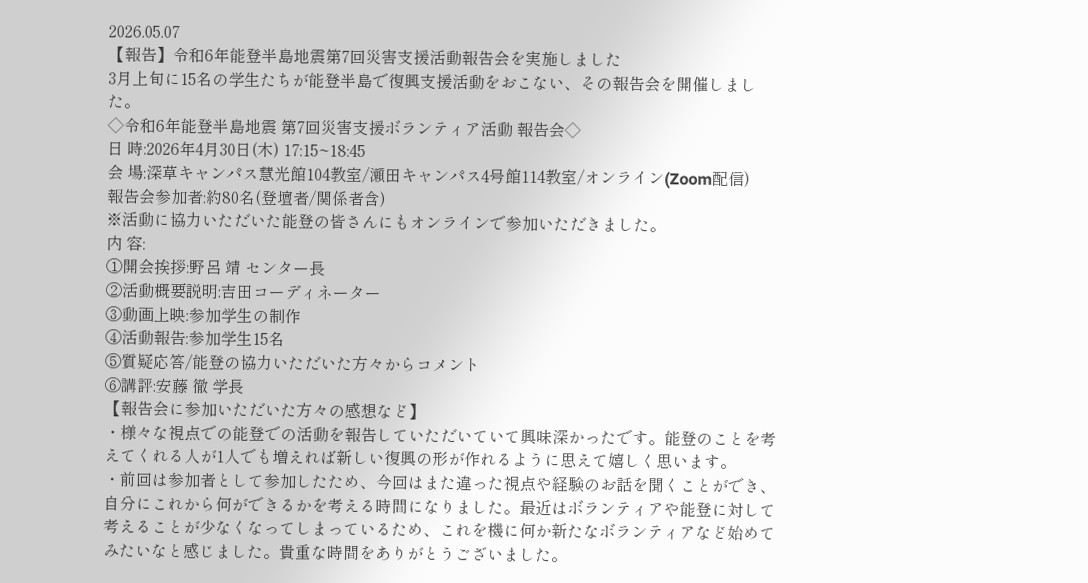2026.05.07
【報告】令和6年能登半島地震第7回災害支援活動報告会を実施しました
3月上旬に15名の学生たちが能登半島で復興支援活動をおこない、その報告会を開催しました。
◇令和6年能登半島地震 第7回災害支援ボランティア活動 報告会◇
日 時:2026年4月30日(木) 17:15~18:45
会 場:深草キャンパス慧光館104教室/瀬田キャンパス4号館114教室/オンライン(Zoom配信)
報告会参加者:約80名(登壇者/関係者含)
※活動に協力いただいた能登の皆さんにもオンラインで参加いただきました。
内 容:
①開会挨拶:野呂 靖 センター長
②活動概要説明:吉田コーディネーター
③動画上映:参加学生の制作
④活動報告:参加学生15名
⑤質疑応答/能登の協力いただいた方々からコメント
⑥講評:安藤 徹 学長
【報告会に参加いただいた方々の感想など】
・様々な視点での能登での活動を報告していただいていて興味深かったです。能登のことを考えてくれる人が1人でも増えれば新しい復興の形が作れるように思えて嬉しく思います。
・前回は参加者として参加したため、今回はまた違った視点や経験のお話を聞くことができ、自分にこれから何ができるかを考える時間になりました。最近はボランティアや能登に対して考えることが少なくなってしまっているため、これを機に何か新たなボランティアなど始めてみたいなと感じました。貴重な時間をありがとうございました。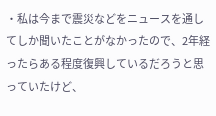・私は今まで震災などをニュースを通してしか聞いたことがなかったので、2年経ったらある程度復興しているだろうと思っていたけど、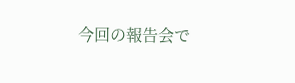今回の報告会で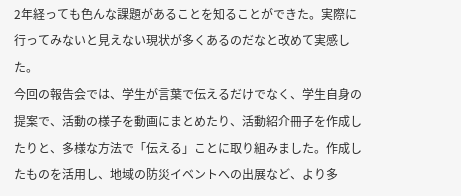2年経っても色んな課題があることを知ることができた。実際に行ってみないと見えない現状が多くあるのだなと改めて実感した。
今回の報告会では、学生が言葉で伝えるだけでなく、学生自身の提案で、活動の様子を動画にまとめたり、活動紹介冊子を作成したりと、多様な方法で「伝える」ことに取り組みました。作成したものを活用し、地域の防災イベントへの出展など、より多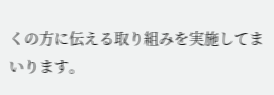くの方に伝える取り組みを実施してまいります。